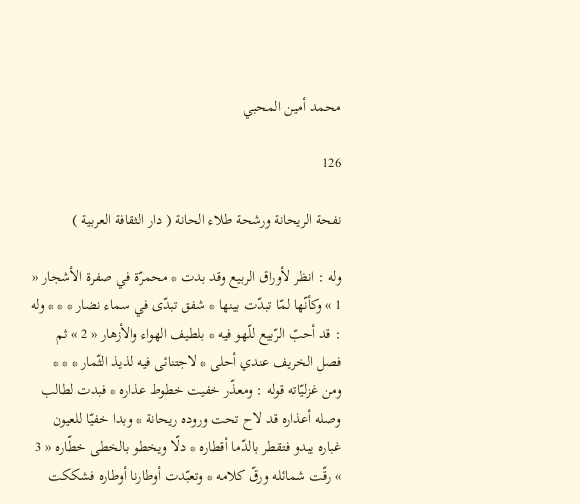محمد أمين المحبي

126

نفحة الريحانة ورشحة طلاء الحانة ( دار الثقافة العربية )

وله : انظر لأوراق الربيع وقد بدت * محمرّة في صفرة الأشجار « 1 » وكأنّها لمّا تبدّت بينها * شفق تبدّى في سماء نضار * * * وله : قد أحبّ الرّبيع للّهو فيه * بلطيف الهواء والأزهار « 2 » ثم فصل الخريف عندي أحلى * لاجتنائى فيه لذيذ الثّمار * * * ومن غزليّاته قوله : ومعذّر خفيت خطوط عذاره * فبدت لطالب وصله أعذاره قد لاح تحت وروده ريحانة * وبدا خفيّا للعيون غباره يبدو فتقطر بالدّما أقطاره * دلّا ويخطو بالخطى خطّاره « 3 » رقّت شمائله ورقّ كلامه * وتعبّدت أوطارنا أوطاره فشككت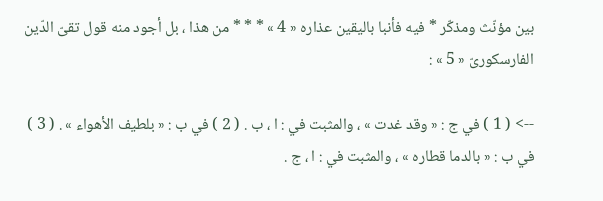بين مؤنّث ومذكّر * فيه فأنبا باليقين عذاره « 4 » * * * من هذا ، بل أجود منه قول تقىّ الدّين الفارسكورىّ « 5 » :

--> ( 1 ) في ج : « وقد غدت » ، والمثبت في : ا ، ب . ( 2 ) في ب : « بلطيف الأهواء » . ( 3 ) في ب : « بالدما قطاره » ، والمثبت في : ا ، ج .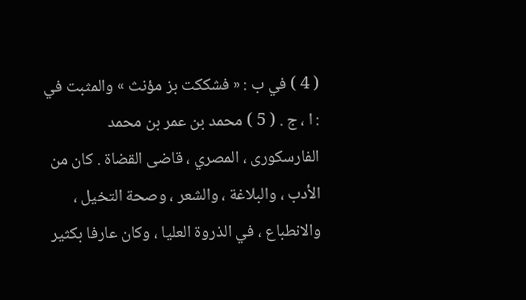( 4 ) في ب : « فشككت بز مؤنث » والمثبت في : ا ، ج . ( 5 ) محمد بن عمر بن محمد الفارسكورى ، المصري ، قاضى القضاة . كان من الأدب ، والبلاغة ، والشعر ، وصحة التخيل ، والانطباع ، في الذروة العليا ، وكان عارفا بكثير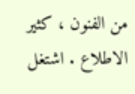من الفنون ، كثير الاطلاع . اشتغل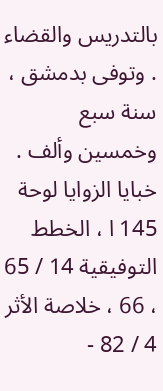بالتدريس والقضاء . وتوفى بدمشق ، سنة سبع وخمسين وألف . خبايا الزوايا لوحة 145 ا ، الخطط التوفيقية 14 / 65 ، 66 ، خلاصة الأثر 4 / 82 -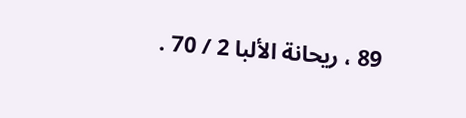89 ، ريحانة الألبا 2 / 70 .